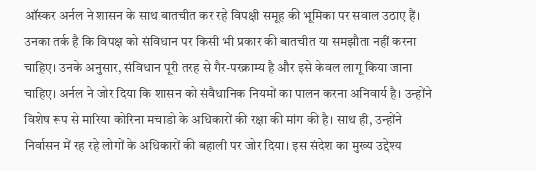ऑस्कर अर्नल ने शासन के साथ बातचीत कर रहे विपक्षी समूह की भूमिका पर सवाल उठाए हैं। उनका तर्क है कि विपक्ष को संविधान पर किसी भी प्रकार की बातचीत या समझौता नहीं करना चाहिए। उनके अनुसार, संविधान पूरी तरह से गैर-परक्राम्य है और इसे केवल लागू किया जाना चाहिए। अर्नल ने जोर दिया कि शासन को संवैधानिक नियमों का पालन करना अनिवार्य है। उन्होंने विशेष रूप से मारिया कोरिना मचाडो के अधिकारों की रक्षा की मांग की है। साथ ही, उन्होंने निर्वासन में रह रहे लोगों के अधिकारों की बहाली पर जोर दिया। इस संदेश का मुख्य उद्देश्य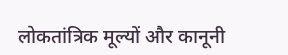लोकतांत्रिक मूल्यों और कानूनी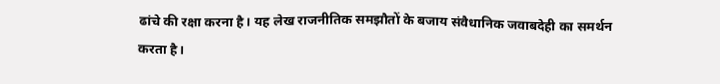ढांचे की रक्षा करना है। यह लेख राजनीतिक समझौतों के बजाय संवैधानिक जवाबदेही का समर्थन करता है।